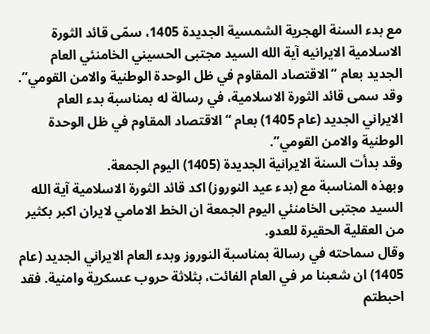مع بدء السنة الهجرية الشمسية الجديدة 1405، سمّى قائد الثورة الاسلامية الایرانیه آية الله السيد مجتبى الحسيني الخامنئي العام الجديد بعام “الاقتصاد المقاوم في ظل الوحدة الوطنية والامن القومي”.
وقد سمى قائد الثورة الاسلامية، في رسالة له بمناسبة بدء العام الايراني الجديد (عام 1405) بعام “الاقتصاد المقاوم في ظل الوحدة الوطنية والامن القومي”.
وقد بدأت السنة الايرانية الجديدة (1405) اليوم الجمعة.
وبهذه المناسبة مع (بدء عيد النوروز) اكد قائد الثورة الاسلامية آیة الله السيد مجتبى الخامنئي اليوم الجمعة ان الخط الامامي لايران اكبر بكثير من العقلية الحقيرة للعدو.
وقال سماحته في رسالة بمناسبة النوروز وبدء العام الايراني الجديد (عام 1405) ان شعبنا مر في العام الفائت، بثلاثة حروب عسكرية وامنية. فقد احبطتم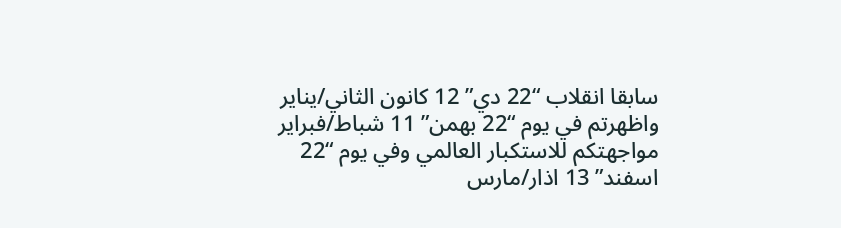سابقا انقلاب “22 دي” 12 كانون الثاني/يناير واظهرتم في يوم “22 بهمن” 11 شباط/فبراير مواجهتكم للاستكبار العالمي وفي يوم “22 اسفند” 13 اذار/مارس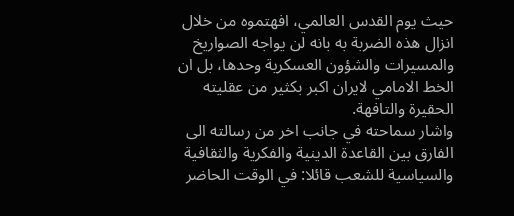حيث يوم القدس العالمي، افهتموه من خلال انزال هذه الضربة به بانه لن يواجه الصواريخ والمسيرات والشؤون العسكرية وحدها، بل ان الخط الامامي لايران اكبر بكثير من عقليته الحقيرة والتافهة.
واشار سماحته في جانب اخر من رسالته الى الفارق بين القاعدة الدينية والفكرية والثقافية والسياسية للشعب قائلا: في الوقت الحاضر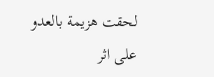لحقت هزيمة بالعدو على اثر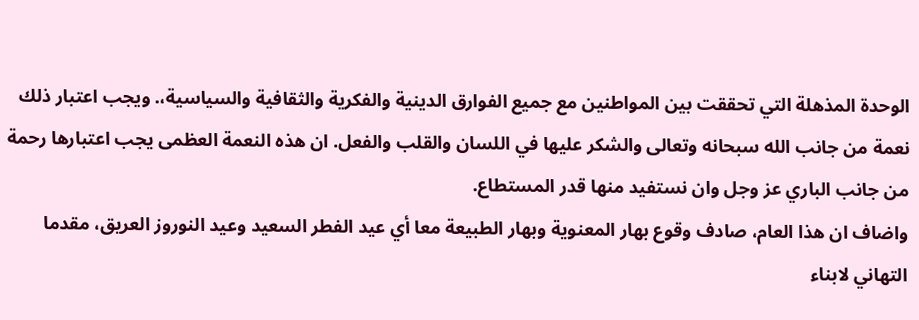الوحدة المذهلة التي تحققت بين المواطنين مع جميع الفوارق الدينية والفكرية والثقافية والسياسية،. ويجب اعتبار ذلك نعمة من جانب الله سبحانه وتعالى والشكر عليها في اللسان والقلب والفعل. ان هذه النعمة العظمى يجب اعتبارها رحمة من جانب الباري عز وجل وان نستفيد منها قدر المستطاع.
واضاف ان هذا العام، صادف وقوع بهار المعنوية وبهار الطبيعة معا أي عيد الفطر السعيد وعيد النوروز العريق، مقدما التهاني لابناء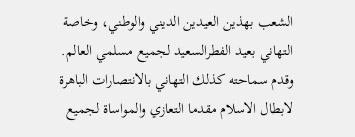الشعب بهذين العيدين الديني والوطني، وخاصة التهاني بعيد الفطرالسعيد لجميع مسلمي العالم.
وقدم سماحته كذلك التهاني بالانتصارات الباهرة لابطال الاسلام مقدما التعازي والمواساة لجميع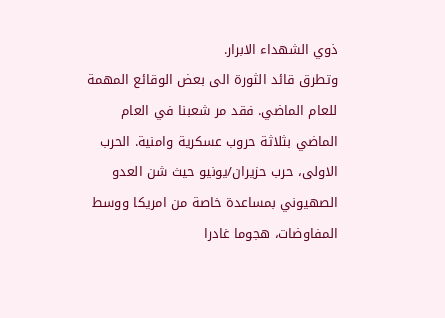ذوي الشهداء الابرار.
وتطرق قائد الثورة الى بعض الوقائع المهمة للعام الماضي. فقد مر شعبنا في العام الماضي بثلاثة حروب عسكرية وامنية. الحرب الاولى، حرب حزيران/يونيو حيث شن العدو الصهيوني بمساعدة خاصة من امريكا ووسط المفاوضات، هجوما غادرا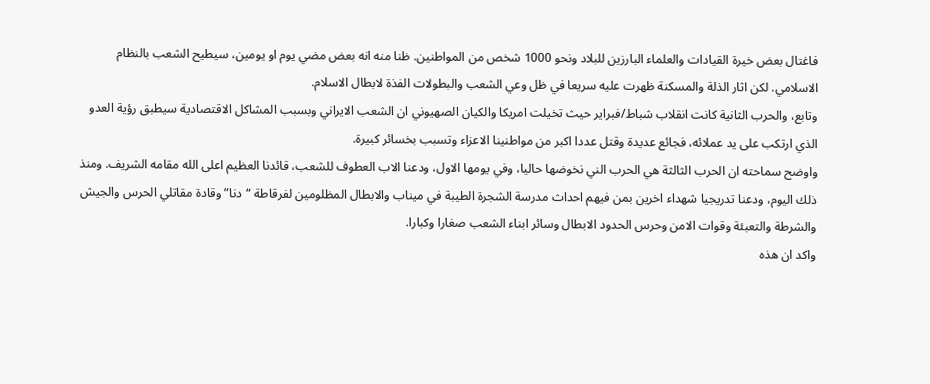فاغتال بعض خيرة القيادات والعلماء البارزين للبلاد ونحو 1000 شخص من المواطنين. ظنا منه انه بعض مضي يوم او يومين، سيطيح الشعب بالنظام الاسلامي. لكن اثار الذلة والمسكنة ظهرت عليه سريعا في ظل وعي الشعب والبطولات الفذة لابطال الاسلام.
وتابع، والحرب الثانية كانت انقلاب شباط/فبراير حيث تخيلت امريكا والكيان الصهيوني ان الشعب الايراني وبسبب المشاكل الاقتصادية سيطبق رؤية العدو الذي ارتكب على يد عملائه، فجائع عديدة وقتل عددا اكبر من مواطنينا الاعزاء وتسبب بخسائر كبيرة.
واوضح سماحته ان الحرب الثالثة هي الحرب الني نخوضها حاليا، وفي يومها الاول، ودعنا الاب العطوف للشعب، قائدنا العظيم اعلى الله مقامه الشريف. ومنذ ذلك اليوم، ودعنا تدريجيا شهداء اخرين بمن فيهم احداث مدرسة الشجرة الطيبة في ميناب والابطال المظلومين لفرقاطة “دنا” وقادة مقاتلي الحرس والجيش والشرطة والتعبئة وقوات الامن وحرس الحدود الابطال وسائر ابناء الشعب صغارا وكبارا.
واكد ان هذه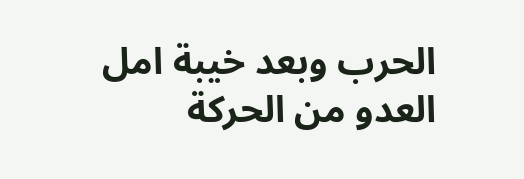الحرب وبعد خيبة امل العدو من الحركة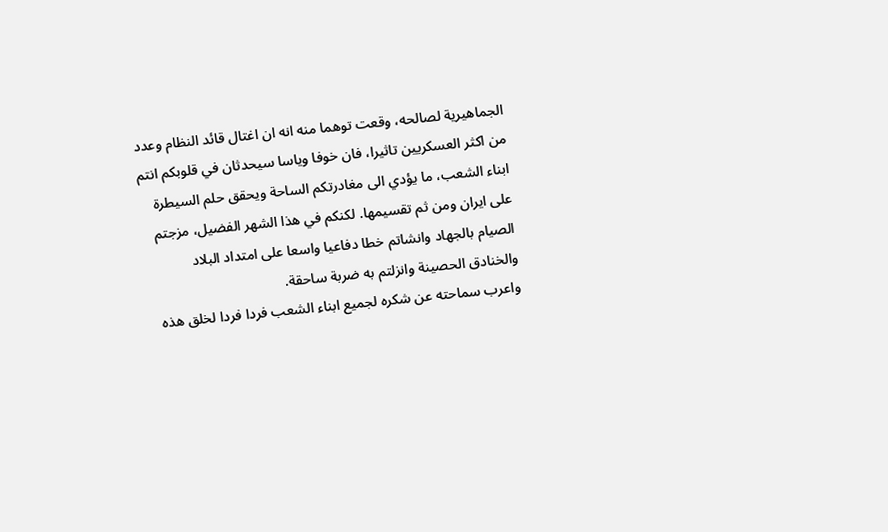الجماهيرية لصالحه، وقعت توهما منه انه ان اغتال قائد النظام وعدد من اكثر العسكريين تاثيرا، فان خوفا وياسا سيحدثان في قلوبكم انتم ابناء الشعب، ما يؤدي الى مغادرتكم الساحة ويحقق حلم السيطرة على ايران ومن ثم تقسيمها. لكنكم في هذا الشهر الفضيل، مزجتم الصيام بالجهاد وانشاتم خطا دفاعيا واسعا على امتداد البلاد والخنادق الحصينة وانزلتم به ضربة ساحقة.
واعرب سماحته عن شكره لجميع ابناء الشعب فردا فردا لخلق هذه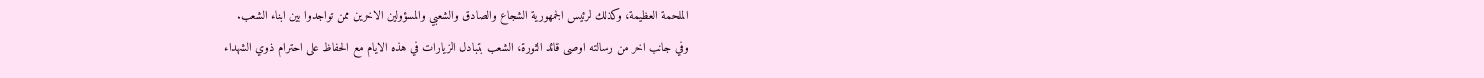الملحمة العظيمة، وكذلك لرئيس الجمهورية الشجاع والصادق والشعبي والمسؤولين الاخرين ممن تواجدوا بين ابناء الشعب.
وفي جانب اخر من رسالته اوصى قائد الثورة، الشعب بتبادل الزيارات في هذه الايام مع الحفاظ على احترام ذوي الشهداء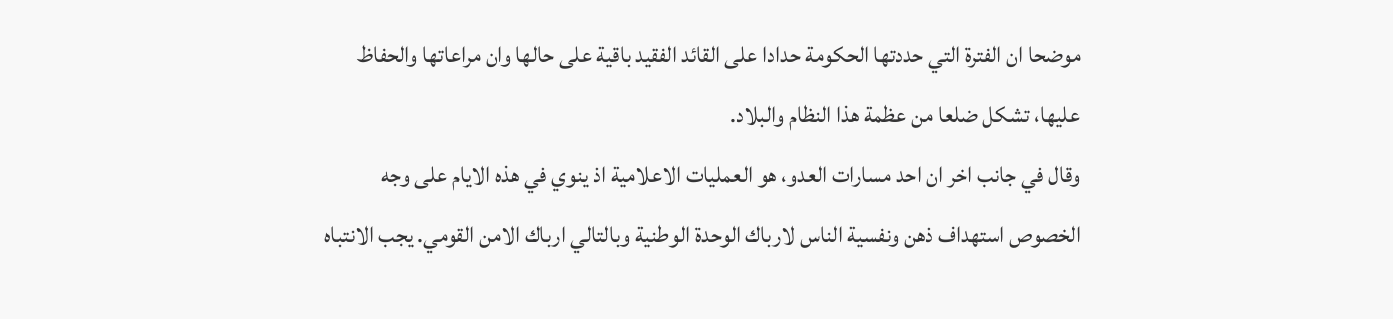موضحا ان الفترة التي حددتها الحكومة حدادا على القائد الفقيد باقية على حالها وان مراعاتها والحفاظ عليها، تشكل ضلعا من عظمة هذا النظام والبلاد.
وقال في جانب اخر ان احد مسارات العدو، هو العمليات الاعلامية اذ ينوي في هذه الايام على وجه الخصوص استهداف ذهن ونفسية الناس لارباك الوحدة الوطنية وبالتالي ارباك الامن القومي. يجب الانتباه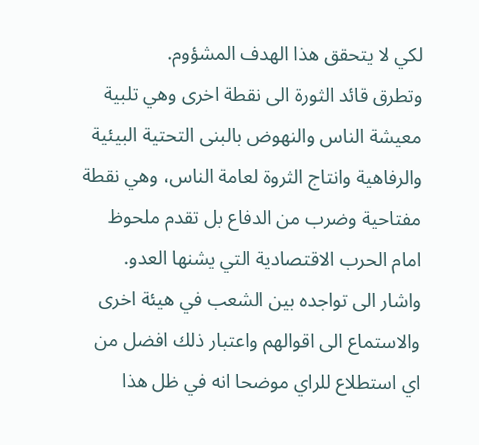لكي لا يتحقق هذا الهدف المشؤوم.
وتطرق قائد الثورة الى نقطة اخرى وهي تلبية معيشة الناس والنهوض بالبنى التحتية البيئية والرفاهية وانتاج الثروة لعامة الناس، وهي نقطة مفتاحية وضرب من الدفاع بل تقدم ملحوظ امام الحرب الاقتصادية التي يشنها العدو.
واشار الى تواجده بين الشعب في هيئة اخرى والاستماع الى اقوالهم واعتبار ذلك افضل من اي استطلاع للراي موضحا انه في ظل هذا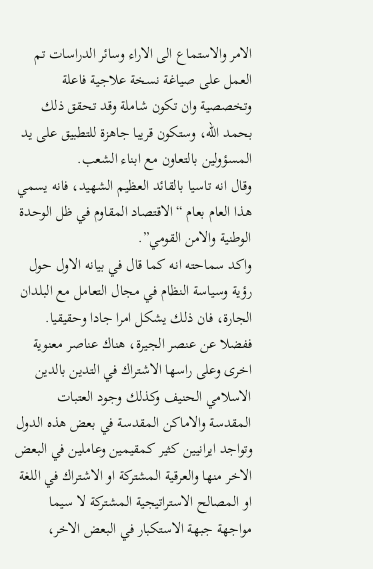الامر والاستماع الى الاراء وسائر الدراسات تم العمل على صياغة نسخة علاجية فاعلة وتخصصية وان تكون شاملة وقد تحقق ذلك بحمد الله، وستكون قريبا جاهزة للتطبيق على يد المسؤولين بالتعاون مع ابناء الشعب.
وقال انه تاسيا بالقائد العظيم الشهيد، فانه يسمي هذا العام بعام “الاقتصاد المقاوم في ظل الوحدة الوطنية والامن القومي”.
واكد سماحته انه كما قال في بيانه الاول حول رؤية وسياسة النظام في مجال التعامل مع البلدان الجارة، فان ذلك يشكل امرا جادا وحقيقيا. ففضلا عن عنصر الجيرة، هناك عناصر معنوية اخرى وعلى راسها الاشتراك في التدين بالدين الاسلامي الحنيف وكذلك وجود العتبات المقدسة والاماكن المقدسة في بعض هذه الدول وتواجد ايرانيين كثير كمقيمين وعاملين في البعض الاخر منها والعرقية المشتركة او الاشتراك في اللغة او المصالح الاستراتيجية المشتركة لا سيما مواجهة جبهة الاستكبار في البعض الاخر،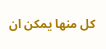كل منها يمكن ان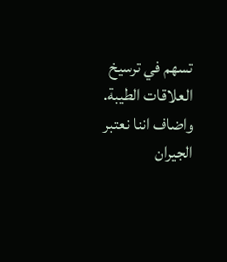تسهم في ترسيخ العلاقات الطيبة.
واضاف اننا نعتبر الجيران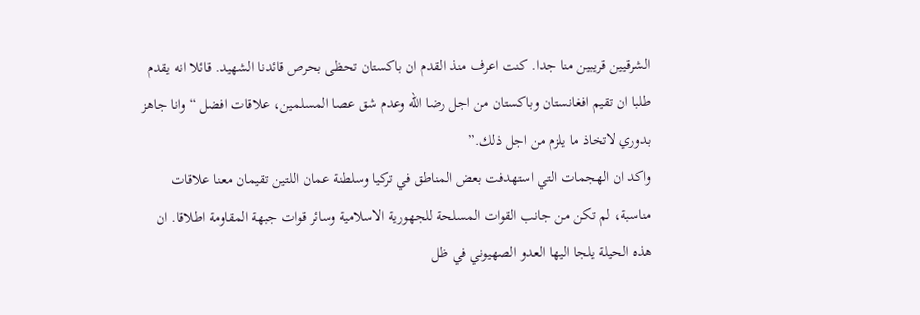الشرقيين قريبين منا جدا. كنت اعرف منذ القدم ان باكستان تحظى بحرص قائدنا الشهيد. قائلا انه يقدم طلبا ان تقيم افغانستان وباكستان من اجل رضا الله وعدم شق عصا المسلمين، علاقات افضل “وانا جاهز بدوري لاتخاذ ما يلزم من اجل ذلك.”
واكد ان الهجمات التي استهدفت بعض المناطق في تركيا وسلطنة عمان اللتين تقيمان معنا علاقات مناسبة، لم تكن من جانب القوات المسلحة للجهورية الاسلامية وسائر قوات جبهة المقاومة اطلاقا. ان هذه الحيلة يلجا اليها العدو الصهيوني في ظل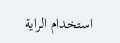استخدام الراية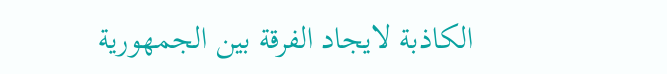الكاذبة لايجاد الفرقة بين الجمهورية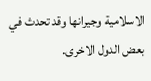الاسلامية وجيرانها وقد تحدث في بعض الدول الاخرى.